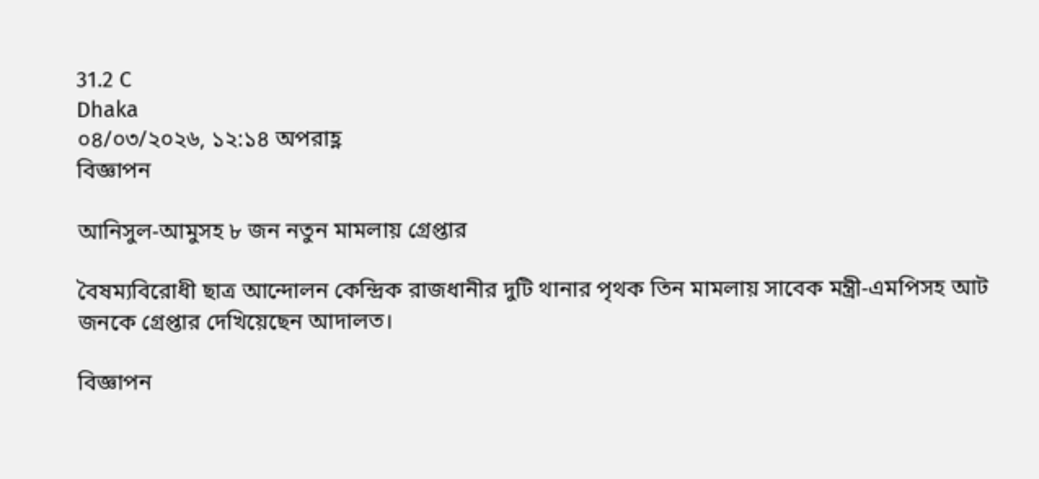31.2 C
Dhaka
০৪/০৩/২০২৬, ১২:১৪ অপরাহ্ণ
বিজ্ঞাপন

আনিসুল-আমুসহ ৮ জন নতুন মামলায় গ্রেপ্তার

বৈষম্যবিরোধী ছাত্র আন্দোলন কেন্দ্রিক রাজধানীর দুটি থানার পৃথক তিন মামলায় সাবেক মন্ত্রী-এমপিসহ আট জনকে গ্রেপ্তার দেখিয়েছেন আদালত।

বিজ্ঞাপন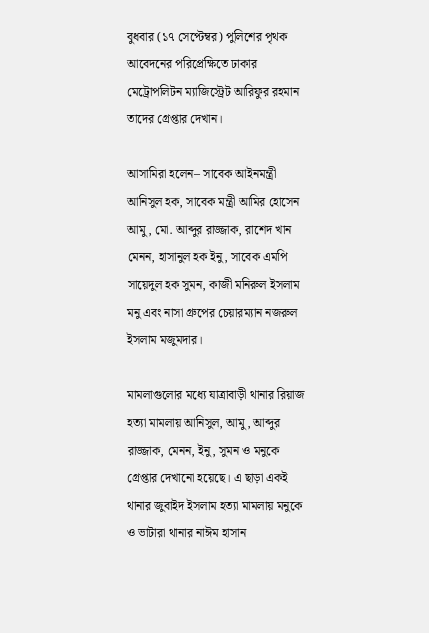বুধবার (১৭ সেপ্টেম্বর) পুলিশের পৃথক আবেদনের পরিপ্রেক্ষিতে ঢাকার মেট্রোপলিটন ম্যাজিস্ট্রেট আরিফুর রহমান তাদের গ্রেপ্তার দেখান।

আসামিরা হলেন– সাবেক আইনমন্ত্রী আনিসুল হক, সাবেক মন্ত্রী আমির হোসেন আমু, মো. আব্দুর রাজ্জাক, রাশেদ খান মেনন, হাসানুল হক ইনু, সাবেক এমপি সায়েদুল হক সুমন, কাজী মনিরুল ইসলাম মনু এবং নাসা গ্রুপের চেয়ারম্যান নজরুল ইসলাম মজুমদার।

মামলাগুলোর মধ্যে যাত্রাবাড়ী থানার রিয়াজ হত্যা মামলায় আনিসুল, আমু, আব্দুর রাজ্জাক, মেনন, ইনু, সুমন ও মনুকে গ্রেপ্তার দেখানো হয়েছে। এ ছাড়া একই থানার জুবাইদ ইসলাম হত্যা মামলায় মনুকে ও ভাটারা থানার নাঈম হাসান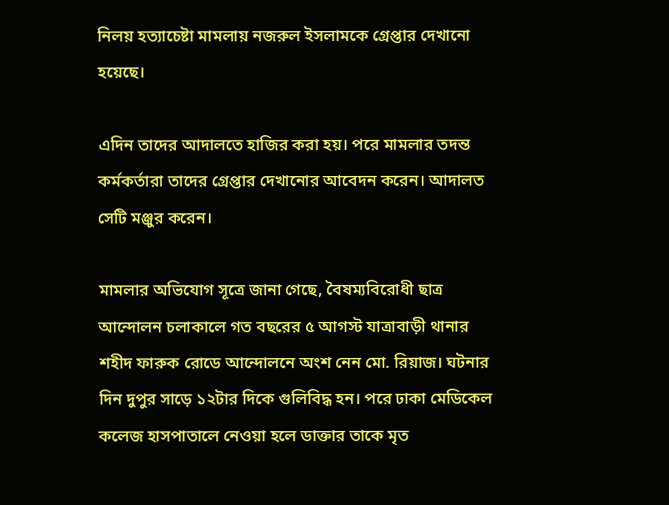নিলয় হত্যাচেষ্টা মামলায় নজরুল ইসলামকে গ্রেপ্তার দেখানো হয়েছে।

এদিন তাদের আদালতে হাজির করা হয়। পরে মামলার তদন্ত কর্মকর্তারা তাদের গ্রেপ্তার দেখানোর আবেদন করেন। আদালত সেটি মঞ্জুর করেন।

মামলার অভিযোগ সূত্রে জানা গেছে, বৈষম্যবিরোধী ছাত্র আন্দোলন চলাকালে গত বছরের ৫ আগস্ট যাত্রাবাড়ী থানার শহীদ ফারুক রোডে আন্দোলনে অংশ নেন মো. রিয়াজ। ঘটনার দিন দুপুর সাড়ে ১২টার দিকে গুলিবিদ্ধ হন। পরে ঢাকা মেডিকেল কলেজ হাসপাতালে নেওয়া হলে ডাক্তার তাকে মৃত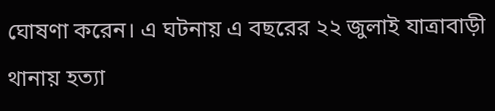ঘোষণা করেন। এ ঘটনায় এ বছরের ২২ জুলাই যাত্রাবাড়ী থানায় হত্যা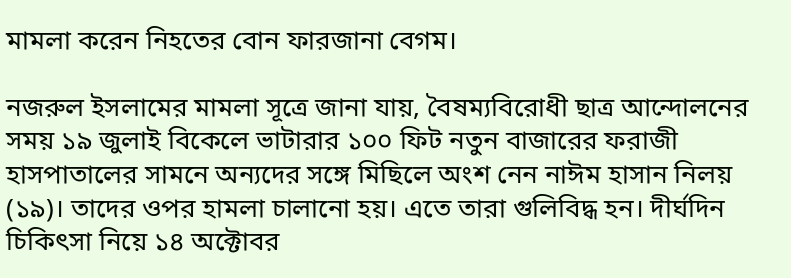মামলা করেন নিহতের বোন ফারজানা বেগম।

নজরুল ইসলামের মামলা সূত্রে জানা যায়, বৈষম্যবিরোধী ছাত্র আন্দোলনের সময় ১৯ জুলাই বিকেলে ভাটারার ১০০ ফিট নতুন বাজারের ফরাজী হাসপাতালের সামনে অন্যদের সঙ্গে মিছিলে অংশ নেন নাঈম হাসান নিলয় (১৯)। তাদের ওপর হামলা চালানো হয়। এতে তারা গুলিবিদ্ধ হন। দীর্ঘদিন চিকিৎসা নিয়ে ১৪ অক্টোবর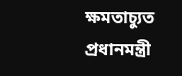ক্ষমতাচ্যুত প্রধানমন্ত্রী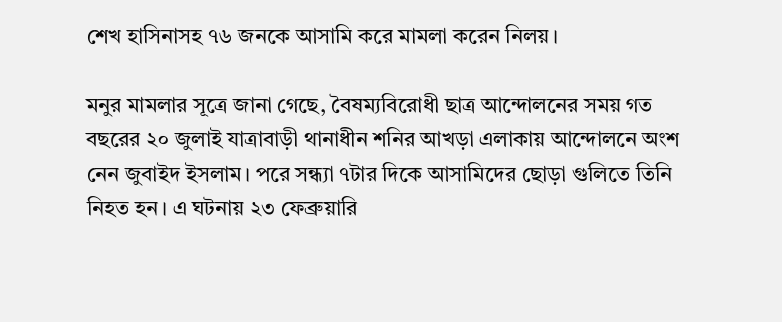শেখ হাসিনাসহ ৭৬ জনকে আসামি করে মামলা করেন নিলয়।

মনুর মামলার সূত্রে জানা গেছে, বৈষম্যবিরোধী ছাত্র আন্দোলনের সময় গত বছরের ২০ জুলাই যাত্রাবাড়ী থানাধীন শনির আখড়া এলাকায় আন্দোলনে অংশ নেন জুবাইদ ইসলাম। পরে সন্ধ্যা ৭টার দিকে আসামিদের ছোড়া গুলিতে তিনি নিহত হন। এ ঘটনায় ২৩ ফেব্রুয়ারি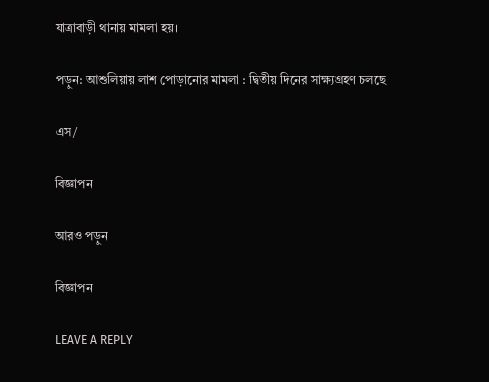যাত্রাবাড়ী থানায় মামলা হয়।

পড়ুন: আশুলিয়ায় লাশ পোড়ানোর মামলা : দ্বিতীয় দিনের সাক্ষ্যগ্রহণ চলছে

এস/

বিজ্ঞাপন

আরও পড়ুন

বিজ্ঞাপন

LEAVE A REPLY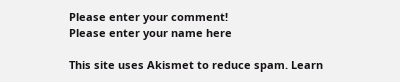Please enter your comment!
Please enter your name here

This site uses Akismet to reduce spam. Learn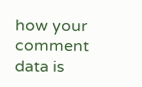how your comment data is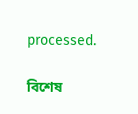processed.

বিশেষ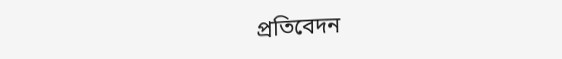প্রতিবেদন